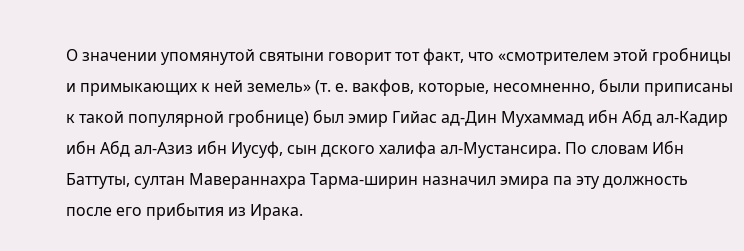О значении упомянутой святыни говорит тот факт, что «смотрителем этой гробницы и примыкающих к ней земель» (т. е. вакфов, которые, несомненно, были приписаны к такой популярной гробнице) был эмир Гийас ад-Дин Мухаммад ибн Абд ал-Кадир ибн Абд ал-Азиз ибн Иусуф, сын дского халифа ал-Мустансира. По словам Ибн Баттуты, султан Мавераннахра Тарма-ширин назначил эмира па эту должность после его прибытия из Ирака.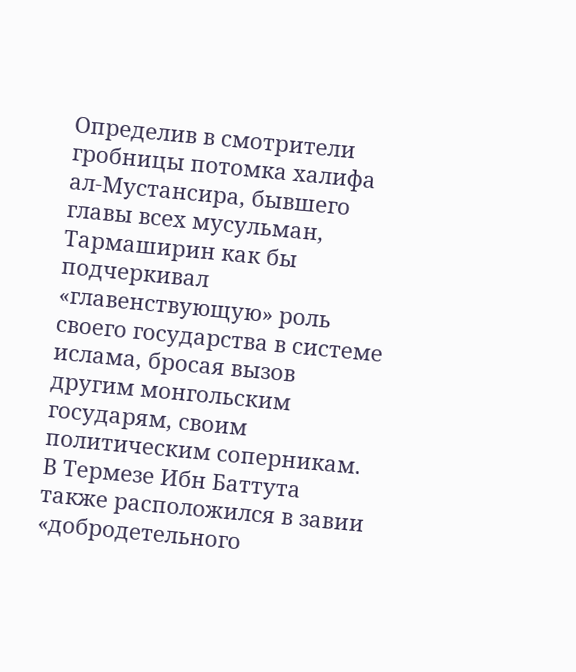Определив в смотрители гробницы потомка халифа ал-Мустансира, бывшего главы всех мусульман, Тармаширин как бы подчеркивал «главенствующую» роль своего государства в системе ислама, бросая вызов другим монгольским государям, своим политическим соперникам.
В Термезе Ибн Баттута также расположился в завии «добродетельного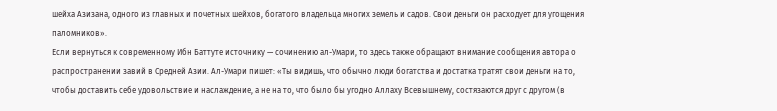шейха Азизана, одного из главных и почетных шейхов, богатого владельца многих земель и садов. Свои деньги он расходует для угощения паломников».
Если вернуться к современному Ибн Баттуте источнику — сочинению ал-Умари, то здесь также обращают внимание сообщения автора о распространении завий в Средней Азии. Ал-Умари пишет: «Ты видишь, что обычно люди богатства и достатка тратят свои деньги на то, чтобы доставить себе удовольствие и наслаждение, а не на то, что было бы угодно Аллаху Всевышнему, состязаются друг с другом (в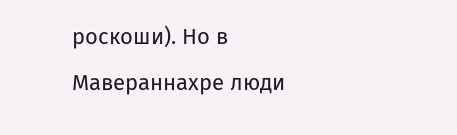роскоши). Но в Мавераннахре люди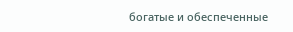богатые и обеспеченные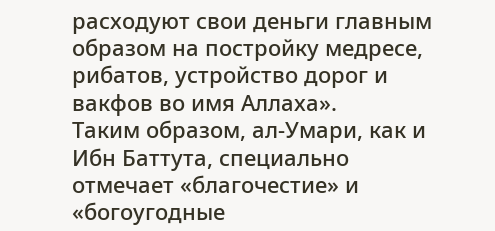расходуют свои деньги главным образом на постройку медресе, рибатов, устройство дорог и вакфов во имя Аллаха».
Таким образом, ал-Умари, как и Ибн Баттута, специально отмечает «благочестие» и «богоугодные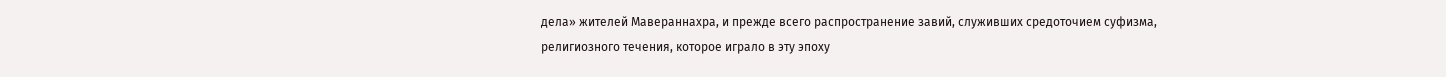дела» жителей Мавераннахра, и прежде всего распространение завий, служивших средоточием суфизма, религиозного течения, которое играло в эту эпоху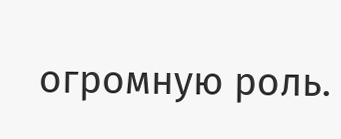огромную роль.